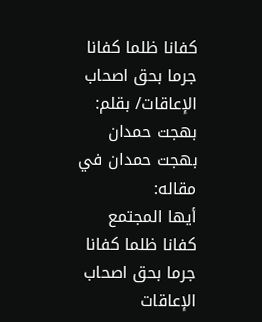كفانا ظلما كفانا جرما بحق اصحاب الإعاقات/ بقلم: بهجت حمدان
بهجت حمدان في مقاله:
أيها المجتمع كفانا ظلما كفانا جرما بحق اصحاب الإعاقات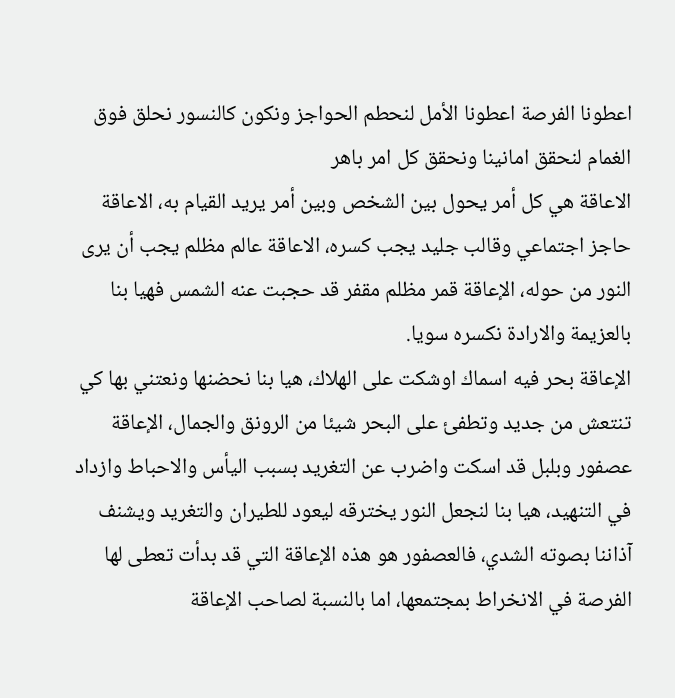اعطونا الفرصة اعطونا الأمل لنحطم الحواجز ونكون كالنسور نحلق فوق الغمام لنحقق امانينا ونحقق كل امر باهر
الاعاقة هي كل أمر يحول بين الشخص وبين أمر يريد القيام به، الاعاقة حاجز اجتماعي وقالب جليد يجب كسره، الاعاقة عالم مظلم يجب أن يرى النور من حوله، الإعاقة قمر مظلم مقفر قد حجبت عنه الشمس فهيا بنا بالعزيمة والارادة نكسره سويا.
الإعاقة بحر فيه اسماك اوشكت على الهلاك، هيا بنا نحضنها ونعتني بها كي تنتعش من جديد وتطفئ على البحر شيئا من الرونق والجمال، الإعاقة عصفور وبلبل قد اسكت واضرب عن التغريد بسبب اليأس والاحباط وازداد في التنهيد، هيا بنا لنجعل النور يخترقه ليعود للطيران والتغريد ويشنف آذاننا بصوته الشدي، فالعصفور هو هذه الإعاقة التي قد بدأت تعطى لها الفرصة في الانخراط بمجتمعها، اما بالنسبة لصاحب الإعاقة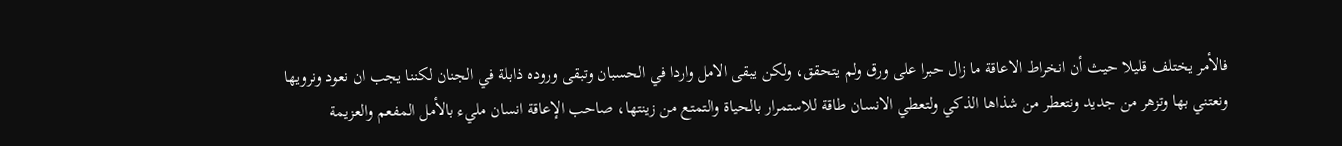فالأمر يختلف قليلا حيث أن انخراط الاعاقة ما زال حبرا على ورق ولم يتحقق، ولكن يبقى الامل واردا في الحسبان وتبقى وروده ذابلة في الجنان لكننا يجب ان نعود ونرويها ونعتني بها وتزهر من جديد ونتعطر من شذاها الذكي ولتعطي الانسان طاقة للاستمرار بالحياة والتمتع من زينتها، صاحب الإعاقة انسان مليء بالأمل المفعم والعزيمة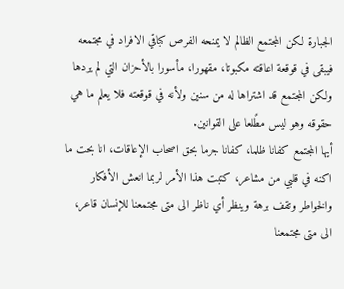الجبارة لكن المجتمع الظالم لا يمنحه الفرص كباقي الافراد في مجتمعه فيبقى في قوقعة اعاقته مكبوتا، مقهورا، مأسورا بالأحزان التي لم يردها ولكن المجتمع قد اشتراها له من سنين ولأنه في قوقعته فلا يعلم ما هي حقوقه وهو ليس مطًلعا على القوانين.
أيها المجتمع كفانا ظلما، كفانا جرما بحق اصحاب الإعاقات، انا بحت ما اكنه في قلبي من مشاعر، كتبت هذا الأمر لربما انعش الأفكار والخواطر وتقف برهة وينظر أي ناظر الى متى مجتمعنا للإنسان قاعر، الى متى مجتمعنا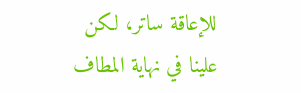للإعاقة ساتر، لكن علينا في نهاية المطاف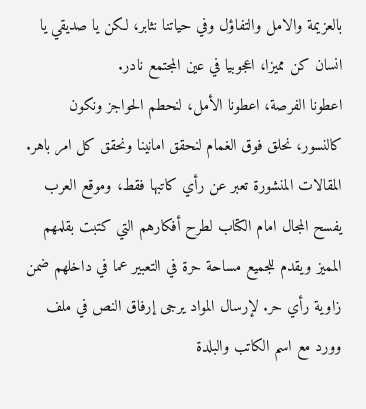بالعزيمة والامل والتفاؤل وفي حياتنا نثابر، لكن يا صديقي يا انسان كن مميزا، اعجوبيا في عين المجتمع نادر.
اعطونا الفرصة، اعطونا الأمل، لنحطم الحواجز ونكون كالنسور، نحلق فوق الغمام لنحقق امانينا ونحقق كل امر باهر.
المقالات المنشورة تعبر عن رأي كاتبها فقط، وموقع العرب يفسح المجال امام الكتاب لطرح أفكارهم التي كتبت بقلمهم المميز ويقدم للجميع مساحة حرة في التعبير عما في داخلهم ضمن زاوية رأي حر. لإرسال المواد يرجى إرفاق النص في ملف وورد مع اسم الكاتب والبلدة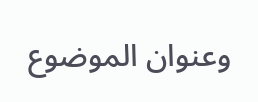وعنوان الموضوع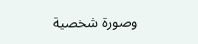وصورة شخصية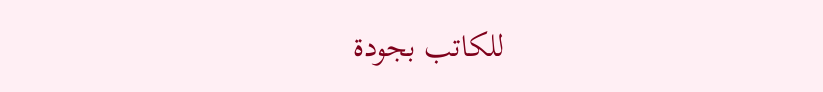للكاتب بجودة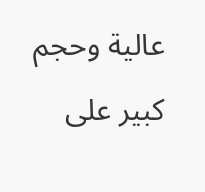عالية وحجم كبير على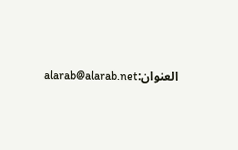العنوان:alarab@alarab.net